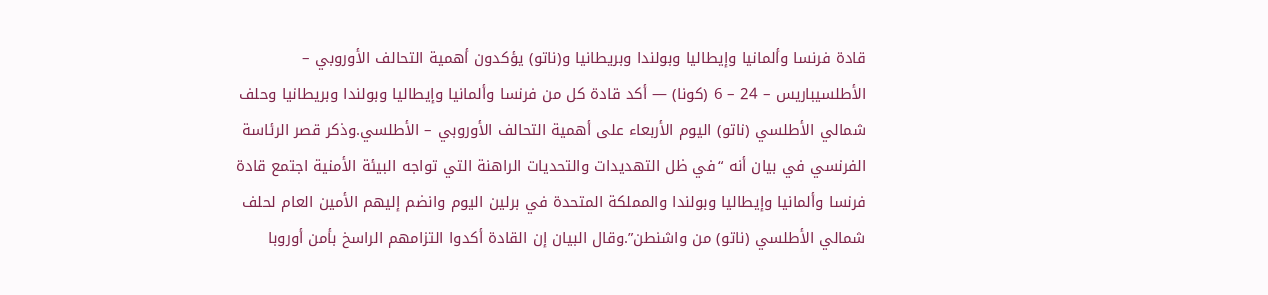قادة فرنسا وألمانيا وإيطاليا وبولندا وبريطانيا و(ناتو) يؤكدون أهمية التحالف الأوروبي – الأطلسيباريس – 24 – 6 (كونا) — أكد قادة كل من فرنسا وألمانيا وإيطاليا وبولندا وبريطانيا وحلف شمالي الأطلسي (ناتو) اليوم الأربعاء على أهمية التحالف الأوروبي – الأطلسي.وذكر قصر الرئاسة الفرنسي في بيان أنه “في ظل التهديدات والتحديات الراهنة التي تواجه البيئة الأمنية اجتمع قادة فرنسا وألمانيا وإيطاليا وبولندا والمملكة المتحدة في برلين اليوم وانضم إليهم الأمين العام لحلف شمالي الأطلسي (ناتو) من واشنطن”.وقال البيان إن القادة أكدوا التزامهم الراسخ بأمن أوروبا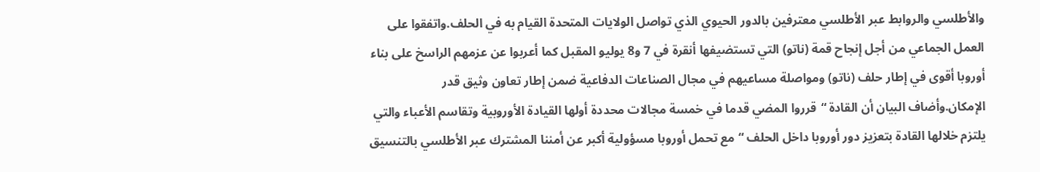والأطلسي والروابط عبر الأطلسي معترفين بالدور الحيوي الذي تواصل الولايات المتحدة القيام به في الحلف.واتفقوا على العمل الجماعي من أجل إنجاح قمة (ناتو) التي تستضيفها أنقرة في 7 و8 يوليو المقبل كما أعربوا عن عزمهم الراسخ على بناء أوروبا أقوى في إطار حلف (ناتو) ومواصلة مساعيهم في مجال الصناعات الدفاعية ضمن إطار تعاون وثيق قدر الإمكان.وأضاف البيان أن القادة “قرروا المضي قدما في خمسة مجالات محددة أولها القيادة الأوروبية وتقاسم الأعباء والتي يلتزم خلالها القادة بتعزيز دور أوروبا داخل الحلف “مع تحمل أوروبا مسؤولية أكبر عن أمننا المشترك عبر الأطلسي بالتنسيق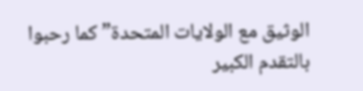الوثيق مع الولايات المتحدة” كما رحبوا بالتقدم الكبير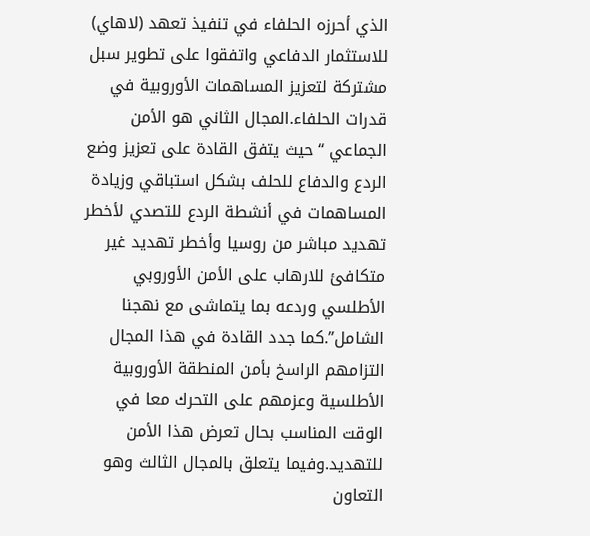الذي أحرزه الحلفاء في تنفيذ تعهد (لاهاي) للاستثمار الدفاعي واتفقوا على تطوير سبل مشتركة لتعزيز المساهمات الأوروبية في قدرات الحلفاء.المجال الثاني هو الأمن الجماعي “حيث يتفق القادة على تعزيز وضع الردع والدفاع للحلف بشكل استباقي وزيادة المساهمات في أنشطة الردع للتصدي لأخطر تهديد مباشر من روسيا وأخطر تهديد غير متكافئ للارهاب على الأمن الأوروبي الأطلسي وردعه بما يتماشى مع نهجنا الشامل”.كما جدد القادة في هذا المجال التزامهم الراسخ بأمن المنطقة الأوروبية الأطلسية وعزمهم على التحرك معا في الوقت المناسب بحال تعرض هذا الأمن للتهديد.وفيما يتعلق بالمجال الثالث وهو التعاون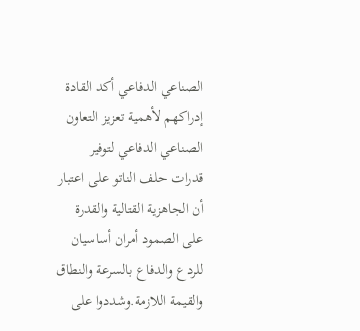الصناعي الدفاعي أكد القادة إدراكهم لأهمية تعزيز التعاون الصناعي الدفاعي لتوفير قدرات حلف الناتو على اعتبار أن الجاهزية القتالية والقدرة على الصمود أمران أساسيان للردع والدفاع بالسرعة والنطاق والقيمة اللازمة.وشددوا على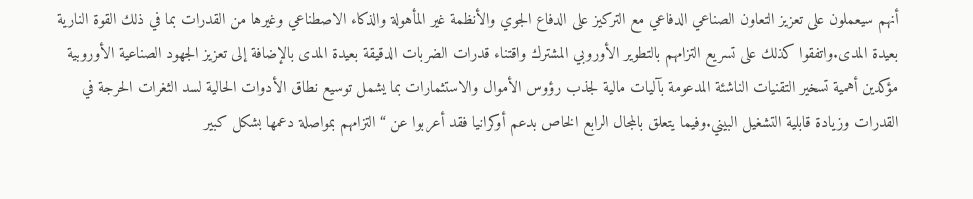أنهم سيعملون على تعزيز التعاون الصناعي الدفاعي مع التركيز على الدفاع الجوي والأنظمة غير المأهولة والذكاء الاصطناعي وغيرها من القدرات بما في ذلك القوة النارية بعيدة المدى.واتفقوا كذلك على تسريع التزامهم بالتطوير الأوروبي المشترك واقتناء قدرات الضربات الدقيقة بعيدة المدى بالإضافة إلى تعزيز الجهود الصناعية الأوروبية مؤكدين أهمية تسخير التقنيات الناشئة المدعومة بآليات مالية لجذب رؤوس الأموال والاستثمارات بما يشمل توسيع نطاق الأدوات الحالية لسد الثغرات الحرجة في القدرات وزيادة قابلية التشغيل البيني.وفيما يتعلق بالمجال الرابع الخاص بدعم أوكرانيا فقد أعربوا عن “التزامهم بمواصلة دعمها بشكل كبير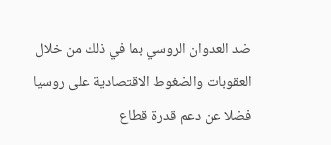ضد العدوان الروسي بما في ذلك من خلال العقوبات والضغوط الاقتصادية على روسيا فضلا عن دعم قدرة قطاع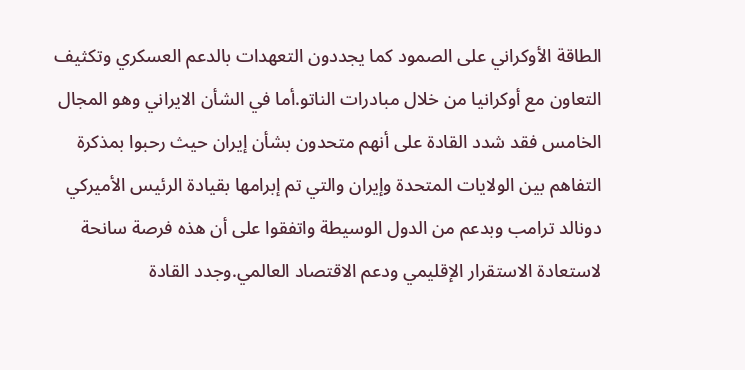الطاقة الأوكراني على الصمود كما يجددون التعهدات بالدعم العسكري وتكثيف التعاون مع أوكرانيا من خلال مبادرات الناتو.أما في الشأن الايراني وهو المجال الخامس فقد شدد القادة على أنهم متحدون بشأن إيران حيث رحبوا بمذكرة التفاهم بين الولايات المتحدة وإيران والتي تم إبرامها بقيادة الرئيس الأميركي دونالد ترامب وبدعم من الدول الوسيطة واتفقوا على أن هذه فرصة سانحة لاستعادة الاستقرار الإقليمي ودعم الاقتصاد العالمي.وجدد القادة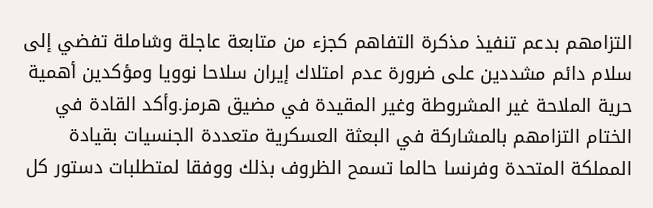التزامهم بدعم تنفيذ مذكرة التفاهم كجزء من متابعة عاجلة وشاملة تفضي إلى سلام دائم مشددين على ضرورة عدم امتلاك إيران سلاحا نوويا ومؤكدين أهمية حرية الملاحة غير المشروطة وغير المقيدة في مضيق هرمز.وأكد القادة في الختام التزامهم بالمشاركة في البعثة العسكرية متعددة الجنسيات بقيادة المملكة المتحدة وفرنسا حالما تسمح الظروف بذلك ووفقا لمتطلبات دستور كل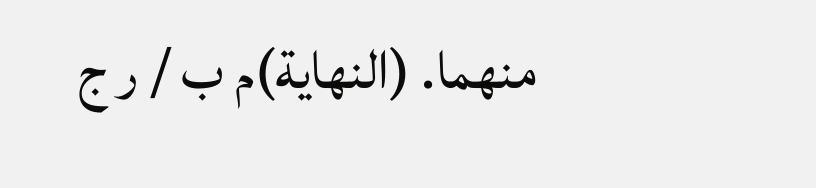منهما. (النهاية)م ب / ر ج